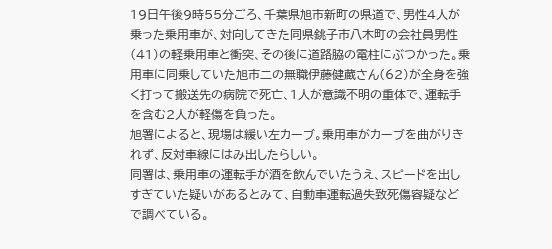19日午後9時55分ごろ、千葉県旭市新町の県道で、男性4人が乗った乗用車が、対向してきた同県銚子市八木町の会社員男性(41)の軽乗用車と衝突、その後に道路脇の電柱にぶつかった。乗用車に同乗していた旭市二の無職伊藤健蔵さん(62)が全身を強く打って搬送先の病院で死亡、1人が意識不明の重体で、運転手を含む2人が軽傷を負った。
旭署によると、現場は緩い左カーブ。乗用車がカーブを曲がりきれず、反対車線にはみ出したらしい。
同署は、乗用車の運転手が酒を飲んでいたうえ、スピードを出しすぎていた疑いがあるとみて、自動車運転過失致死傷容疑などで調べている。